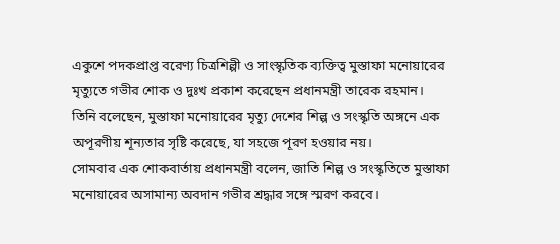একুশে পদকপ্রাপ্ত বরেণ্য চিত্রশিল্পী ও সাংস্কৃতিক ব্যক্তিত্ব মুস্তাফা মনোয়ারের মৃত্যুতে গভীর শোক ও দুঃখ প্রকাশ করেছেন প্রধানমন্ত্রী তারেক রহমান। তিনি বলেছেন, মুস্তাফা মনোয়ারের মৃত্যু দেশের শিল্প ও সংস্কৃতি অঙ্গনে এক অপূরণীয় শূন্যতার সৃষ্টি করেছে, যা সহজে পূরণ হওয়ার নয়।
সোমবার এক শোকবার্তায় প্রধানমন্ত্রী বলেন, জাতি শিল্প ও সংস্কৃতিতে মুস্তাফা মনোয়ারের অসামান্য অবদান গভীর শ্রদ্ধার সঙ্গে স্মরণ করবে।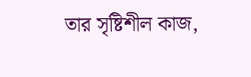তার সৃষ্টিশীল কাজ,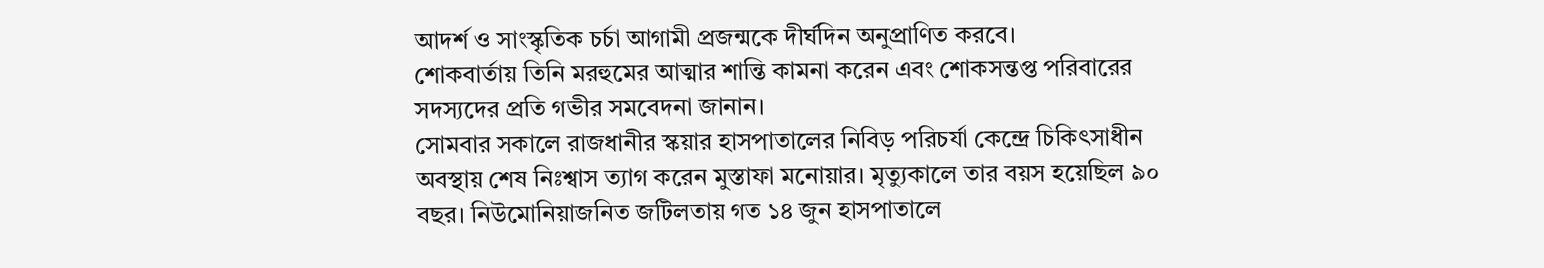আদর্শ ও সাংস্কৃতিক চর্চা আগামী প্রজন্মকে দীর্ঘদিন অনুপ্রাণিত করবে।
শোকবার্তায় তিনি মরহুমের আত্মার শান্তি কামনা করেন এবং শোকসন্তপ্ত পরিবারের সদস্যদের প্রতি গভীর সমবেদনা জানান।
সোমবার সকালে রাজধানীর স্কয়ার হাসপাতালের নিবিড় পরিচর্যা কেন্দ্রে চিকিৎসাধীন অবস্থায় শেষ নিঃশ্বাস ত্যাগ করেন মুস্তাফা মনোয়ার। মৃত্যুকালে তার বয়স হয়েছিল ৯০ বছর। নিউমোনিয়াজনিত জটিলতায় গত ১৪ জুন হাসপাতালে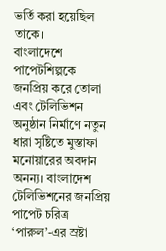ভর্তি করা হয়েছিল তাকে।
বাংলাদেশে পাপেটশিল্পকে জনপ্রিয় করে তোলা এবং টেলিভিশন অনুষ্ঠান নির্মাণে নতুন ধারা সৃষ্টিতে মুস্তাফা মনোয়ারের অবদান অনন্য। বাংলাদেশ টেলিভিশনের জনপ্রিয় পাপেট চরিত্র ‘পারুল’-এর স্রষ্টা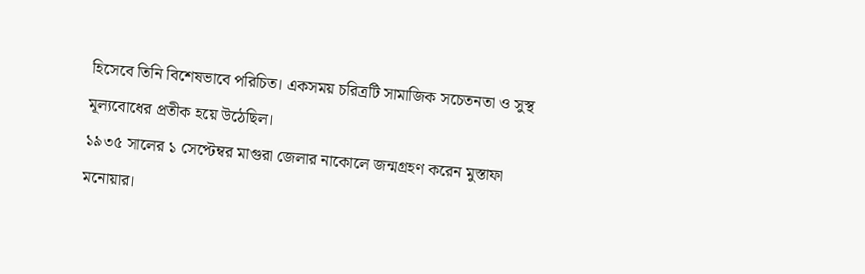হিসেবে তিনি বিশেষভাবে পরিচিত। একসময় চরিত্রটি সামাজিক সচেতনতা ও সুস্থ মূল্যবোধের প্রতীক হয়ে উঠেছিল।
১৯৩৫ সালের ১ সেপ্টেম্বর মাগুরা জেলার নাকোলে জন্মগ্রহণ করেন মুস্তাফা মনোয়ার।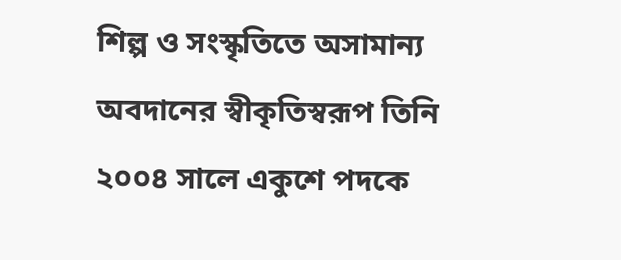শিল্প ও সংস্কৃতিতে অসামান্য অবদানের স্বীকৃতিস্বরূপ তিনি ২০০৪ সালে একুশে পদকে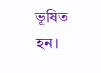ভূষিত হন।